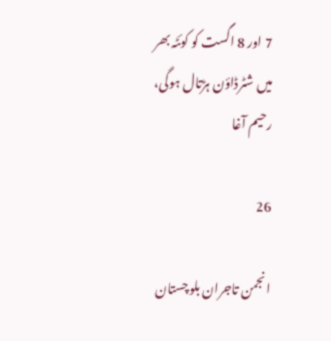7 اور 8 اگست کو کوئٹہ بھر میں شٹرڈاؤن ہڑتال ہوگی، رحیم آغا

26

انجمن تاجران بلوچستان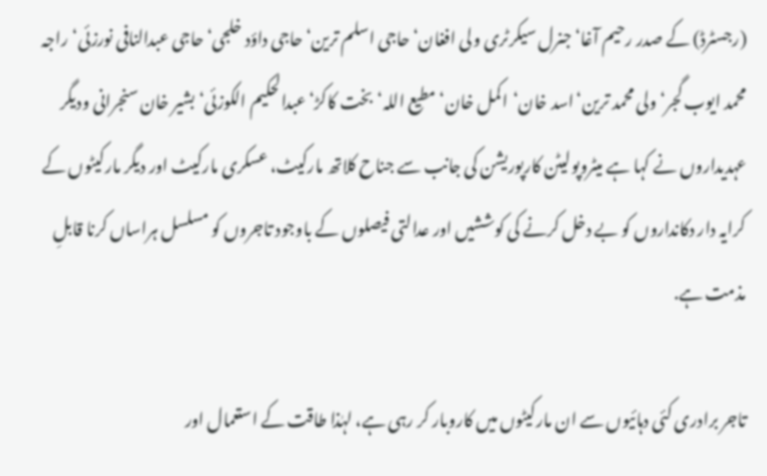(رجسٹرڈ) کے صدر رحیم آغا‘جنرل سیکرٹری ولی افغان‘حاجی اسلم ترین‘حاجی داؤد خلجی‘حاجی عبدالنافی نورزئی‘راجہ محمد ایوب گجر‘ولی محمد ترین‘اسد خان‘اکمل خان‘مطیع اللہ‘بخت کاکڑ‘عبدالحکیم الکوزئی‘بشیر خان سنجرانی ودیگر عہدیداروں نے کہا ہے میٹروپولیٹن کارپوریشن کی جانب سے جناح کلاتھ مارکیٹ، عسکری مارکیٹ اور دیگر مارکیٹوں کے کرایہ دار دکانداروں کو بے دخل کرنے کی کوششیں اور عدالتی فیصلوں کے باوجود تاجروں کو مسلسل ہراساں کرنا قابلِ مذمت ہے.

تاجر برادری کئی دہائیوں سے ان مارکیٹوں میں کاروبار کر رہی ہے، لہٰذا طاقت کے استعمال اور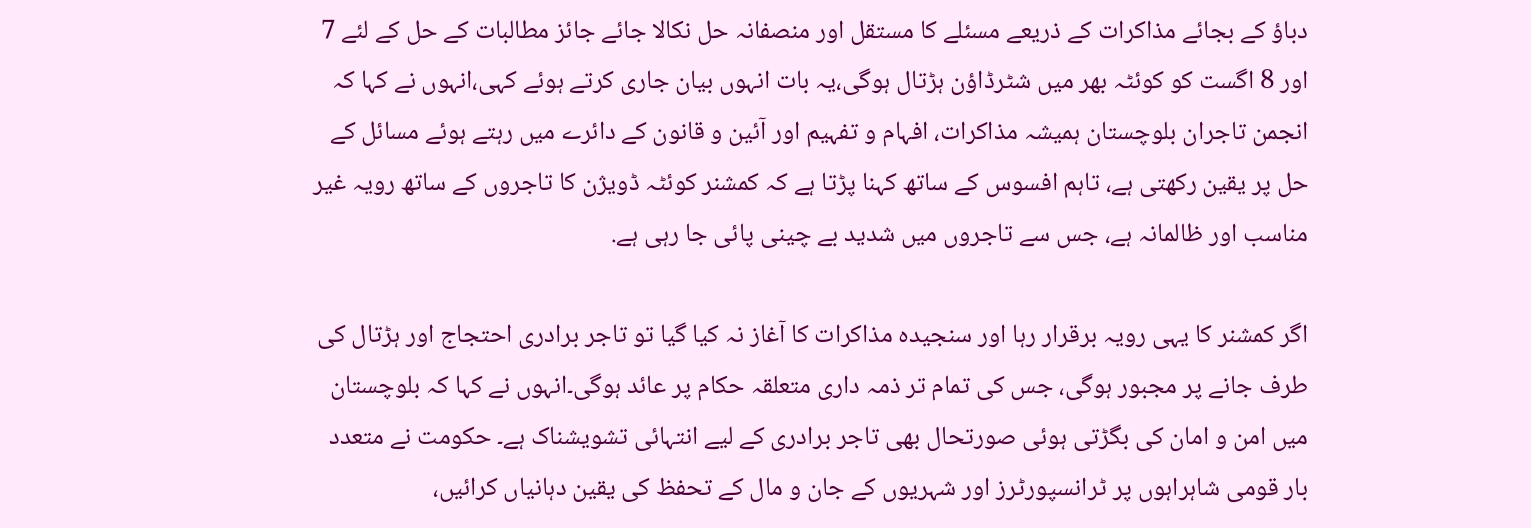دباؤ کے بجائے مذاکرات کے ذریعے مسئلے کا مستقل اور منصفانہ حل نکالا جائے جائز مطالبات کے حل کے لئے 7 اور 8 اگست کو کوئٹہ بھر میں شٹرڈاؤن ہڑتال ہوگی،یہ بات انہوں بیان جاری کرتے ہوئے کہی،انہوں نے کہا کہ انجمن تاجران بلوچستان ہمیشہ مذاکرات، افہام و تفہیم اور آئین و قانون کے دائرے میں رہتے ہوئے مسائل کے حل پر یقین رکھتی ہے، تاہم افسوس کے ساتھ کہنا پڑتا ہے کہ کمشنر کوئٹہ ڈویژن کا تاجروں کے ساتھ رویہ غیر مناسب اور ظالمانہ ہے، جس سے تاجروں میں شدید بے چینی پائی جا رہی ہے.

اگر کمشنر کا یہی رویہ برقرار رہا اور سنجیدہ مذاکرات کا آغاز نہ کیا گیا تو تاجر برادری احتجاج اور ہڑتال کی طرف جانے پر مجبور ہوگی، جس کی تمام تر ذمہ داری متعلقہ حکام پر عائد ہوگی۔انہوں نے کہا کہ بلوچستان میں امن و امان کی بگڑتی ہوئی صورتحال بھی تاجر برادری کے لیے انتہائی تشویشناک ہے۔ حکومت نے متعدد بار قومی شاہراہوں پر ٹرانسپورٹرز اور شہریوں کے جان و مال کے تحفظ کی یقین دہانیاں کرائیں،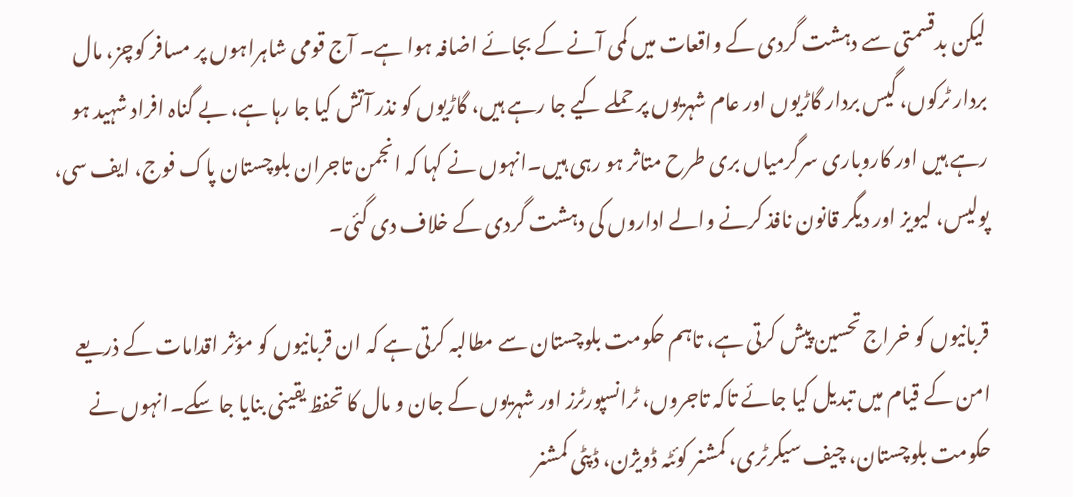لیکن بدقسمتی سے دہشت گردی کے واقعات میں کمی آنے کے بجائے اضافہ ہوا ہے۔ آج قومی شاہراہوں پر مسافر کوچز، مال بردار ٹرکوں، گیس بردار گاڑیوں اور عام شہریوں پر حملے کیے جا رہے ہیں، گاڑیوں کو نذر آتش کیا جا رہا ہے، بے گناہ افراد شہید ہو رہے ہیں اور کاروباری سرگرمیاں بری طرح متاثر ہو رہی ہیں۔انہوں نے کہا کہ انجمن تاجران بلوچستان پاک فوج، ایف سی، پولیس، لیویز اور دیگر قانون نافذ کرنے والے اداروں کی دہشت گردی کے خلاف دی گئی۔

قربانیوں کو خراج تحسین پیش کرتی ہے، تاہم حکومت بلوچستان سے مطالبہ کرتی ہے کہ ان قربانیوں کو مؤثر اقدامات کے ذریعے امن کے قیام میں تبدیل کیا جائے تاکہ تاجروں، ٹرانسپورٹرز اور شہریوں کے جان و مال کا تحفظ یقینی بنایا جا سکے۔انہوں نے حکومت بلوچستان، چیف سیکرٹری، کمشنر کوئٹہ ڈویژن، ڈپٹی کمشنر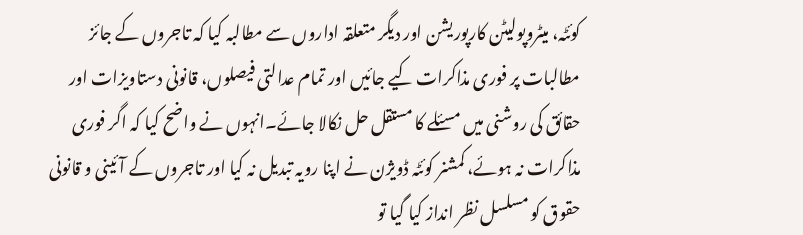کوئٹہ، میٹروپولیٹن کارپوریشن اور دیگر متعلقہ اداروں سے مطالبہ کیا کہ تاجروں کے جائز مطالبات پر فوری مذاکرات کیے جائیں اور تمام عدالتی فیصلوں، قانونی دستاویزات اور حقائق کی روشنی میں مسئلے کا مستقل حل نکالا جائے۔انہوں نے واضح کیا کہ اگر فوری مذاکرات نہ ہوئے، کمشنر کوئٹہ ڈویژن نے اپنا رویہ تبدیل نہ کیا اور تاجروں کے آئینی و قانونی حقوق کو مسلسل نظر انداز کیا گیا تو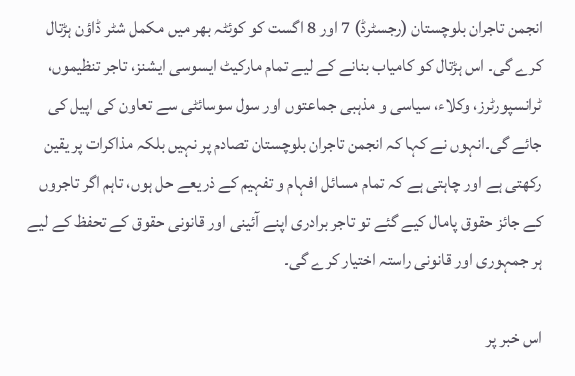انجمن تاجران بلوچستان (رجسٹرڈ) 7 اور 8 اگست کو کوئٹہ بھر میں مکمل شٹر ڈاؤن ہڑتال کرے گی۔ اس ہڑتال کو کامیاب بنانے کے لیے تمام مارکیٹ ایسوسی ایشنز، تاجر تنظیموں، ٹرانسپورٹرز، وکلاء، سیاسی و مذہبی جماعتوں اور سول سوسائٹی سے تعاون کی اپیل کی جائے گی۔انہوں نے کہا کہ انجمن تاجران بلوچستان تصادم پر نہیں بلکہ مذاکرات پر یقین رکھتی ہے اور چاہتی ہے کہ تمام مسائل افہام و تفہیم کے ذریعے حل ہوں، تاہم اگر تاجروں کے جائز حقوق پامال کیے گئے تو تاجر برادری اپنے آئینی اور قانونی حقوق کے تحفظ کے لیے ہر جمہوری اور قانونی راستہ اختیار کرے گی۔

اس خبر پر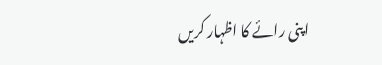اپنی رائے کا اظہار کریں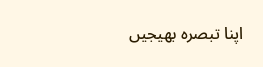اپنا تبصرہ بھیجیں